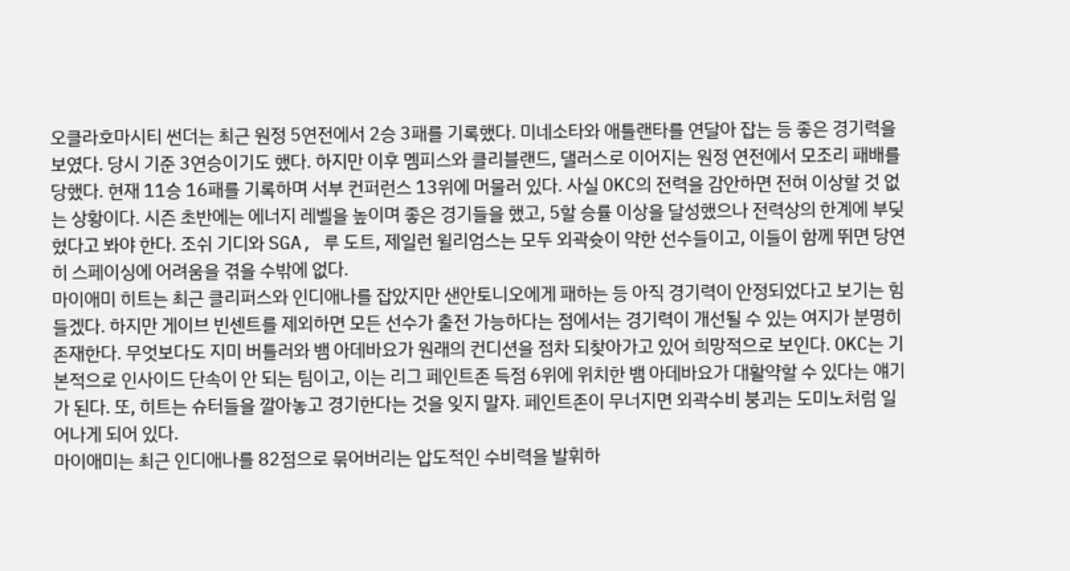오클라호마시티 썬더는 최근 원정 5연전에서 2승 3패를 기록했다. 미네소타와 애틀랜타를 연달아 잡는 등 좋은 경기력을 보였다. 당시 기준 3연승이기도 했다. 하지만 이후 멤피스와 클리블랜드, 댈러스로 이어지는 원정 연전에서 모조리 패배를 당했다. 현재 11승 16패를 기록하며 서부 컨퍼런스 13위에 머물러 있다. 사실 OKC의 전력을 감안하면 전혀 이상할 것 없는 상황이다. 시즌 초반에는 에너지 레벨을 높이며 좋은 경기들을 했고, 5할 승률 이상을 달성했으나 전력상의 한계에 부딪혔다고 봐야 한다. 조쉬 기디와 SGA, 루 도트, 제일런 윌리엄스는 모두 외곽슛이 약한 선수들이고, 이들이 함께 뛰면 당연히 스페이싱에 어려움을 겪을 수밖에 없다.
마이애미 히트는 최근 클리퍼스와 인디애나를 잡았지만 샌안토니오에게 패하는 등 아직 경기력이 안정되었다고 보기는 힘들겠다. 하지만 게이브 빈센트를 제외하면 모든 선수가 출전 가능하다는 점에서는 경기력이 개선될 수 있는 여지가 분명히 존재한다. 무엇보다도 지미 버틀러와 뱀 아데바요가 원래의 컨디션을 점차 되찾아가고 있어 희망적으로 보인다. OKC는 기본적으로 인사이드 단속이 안 되는 팀이고, 이는 리그 페인트존 득점 6위에 위치한 뱀 아데바요가 대활약할 수 있다는 얘기가 된다. 또, 히트는 슈터들을 깔아놓고 경기한다는 것을 잊지 말자. 페인트존이 무너지면 외곽수비 붕괴는 도미노처럼 일어나게 되어 있다.
마이애미는 최근 인디애나를 82점으로 묶어버리는 압도적인 수비력을 발휘하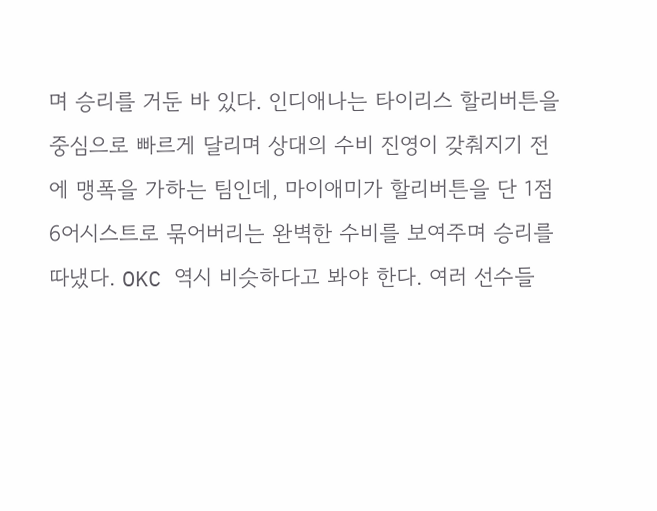며 승리를 거둔 바 있다. 인디애나는 타이리스 할리버튼을 중심으로 빠르게 달리며 상대의 수비 진영이 갖춰지기 전에 맹폭을 가하는 팀인데, 마이애미가 할리버튼을 단 1점 6어시스트로 묶어버리는 완벽한 수비를 보여주며 승리를 따냈다. OKC 역시 비슷하다고 봐야 한다. 여러 선수들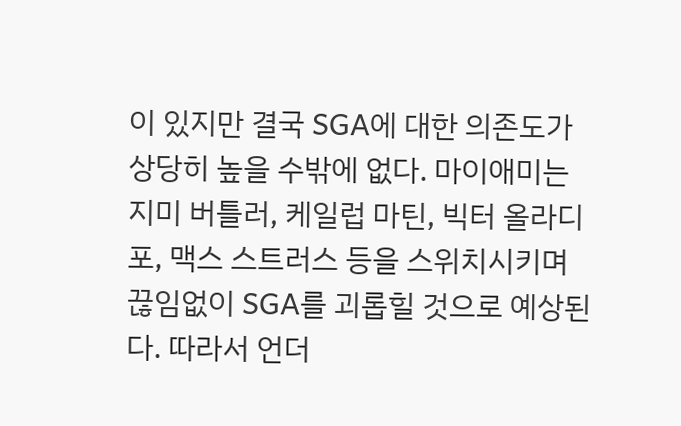이 있지만 결국 SGA에 대한 의존도가 상당히 높을 수밖에 없다. 마이애미는 지미 버틀러, 케일럽 마틴, 빅터 올라디포, 맥스 스트러스 등을 스위치시키며 끊임없이 SGA를 괴롭힐 것으로 예상된다. 따라서 언더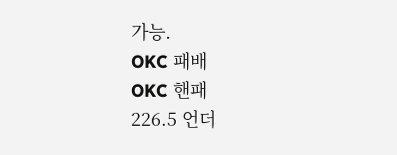가능.
OKC 패배
OKC 핸패
226.5 언더